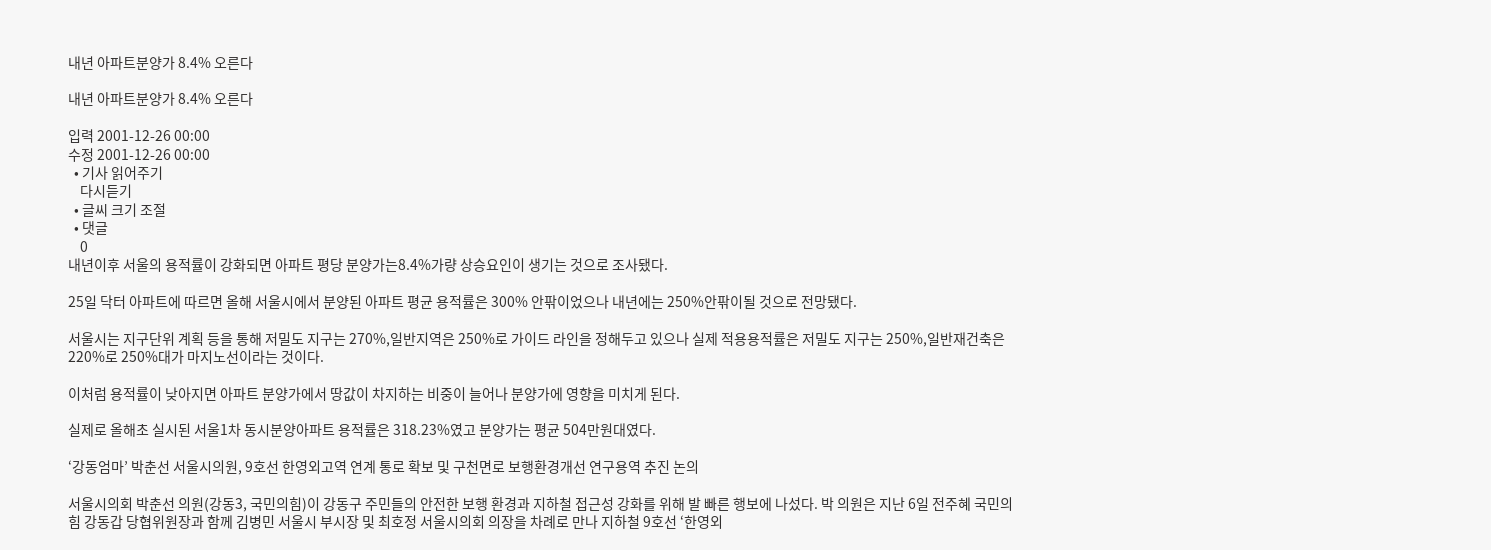내년 아파트분양가 8.4% 오른다

내년 아파트분양가 8.4% 오른다

입력 2001-12-26 00:00
수정 2001-12-26 00:00
  • 기사 읽어주기
    다시듣기
  • 글씨 크기 조절
  • 댓글
    0
내년이후 서울의 용적률이 강화되면 아파트 평당 분양가는8.4%가량 상승요인이 생기는 것으로 조사됐다.

25일 닥터 아파트에 따르면 올해 서울시에서 분양된 아파트 평균 용적률은 300% 안팎이었으나 내년에는 250%안팎이될 것으로 전망됐다.

서울시는 지구단위 계획 등을 통해 저밀도 지구는 270%,일반지역은 250%로 가이드 라인을 정해두고 있으나 실제 적용용적률은 저밀도 지구는 250%,일반재건축은 220%로 250%대가 마지노선이라는 것이다.

이처럼 용적률이 낮아지면 아파트 분양가에서 땅값이 차지하는 비중이 늘어나 분양가에 영향을 미치게 된다.

실제로 올해초 실시된 서울1차 동시분양아파트 용적률은 318.23%였고 분양가는 평균 504만원대였다.

‘강동엄마’ 박춘선 서울시의원, 9호선 한영외고역 연계 통로 확보 및 구천면로 보행환경개선 연구용역 추진 논의

서울시의회 박춘선 의원(강동3, 국민의힘)이 강동구 주민들의 안전한 보행 환경과 지하철 접근성 강화를 위해 발 빠른 행보에 나섰다. 박 의원은 지난 6일 전주혜 국민의힘 강동갑 당협위원장과 함께 김병민 서울시 부시장 및 최호정 서울시의회 의장을 차례로 만나 지하철 9호선 ‘한영외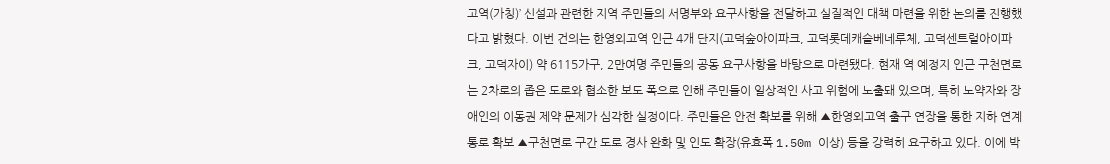고역(가칭)’ 신설과 관련한 지역 주민들의 서명부와 요구사항을 전달하고 실질적인 대책 마련을 위한 논의를 진행했다고 밝혔다. 이번 건의는 한영외고역 인근 4개 단지(고덕숲아이파크, 고덕롯데캐슬베네루체, 고덕센트럴아이파크, 고덕자이) 약 6115가구, 2만여명 주민들의 공동 요구사항을 바탕으로 마련됐다. 현재 역 예정지 인근 구천면로는 2차로의 좁은 도로와 협소한 보도 폭으로 인해 주민들이 일상적인 사고 위험에 노출돼 있으며, 특히 노약자와 장애인의 이동권 제약 문제가 심각한 실정이다. 주민들은 안전 확보를 위해 ▲한영외고역 출구 연장을 통한 지하 연계통로 확보 ▲구천면로 구간 도로 경사 완화 및 인도 확장(유효폭 1.50m 이상) 등을 강력히 요구하고 있다. 이에 박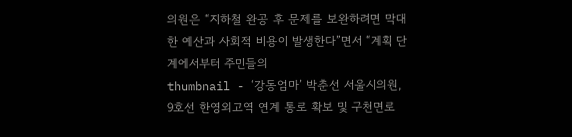의원은 “지하철 완공 후 문제를 보완하려면 막대한 예산과 사회적 비용이 발생한다”면서 “계획 단계에서부터 주민들의
thumbnail - ‘강동엄마’ 박춘선 서울시의원, 9호선 한영외고역 연계 통로 확보 및 구천면로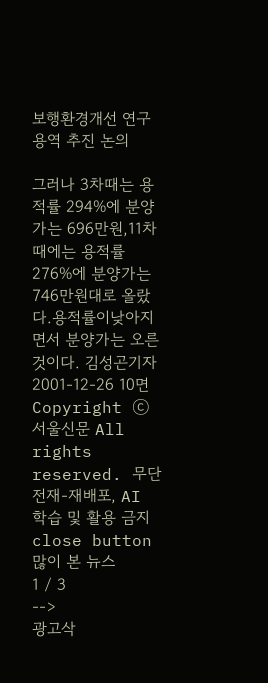보행환경개선 연구용역 추진 논의

그러나 3차때는 용적률 294%에 분양가는 696만원,11차때에는 용적률 276%에 분양가는 746만원대로 올랐다.용적률이낮아지면서 분양가는 오른 것이다. 김성곤기자
2001-12-26 10면
Copyright ⓒ 서울신문 All rights reserved. 무단 전재-재배포, AI 학습 및 활용 금지
close button
많이 본 뉴스
1 / 3
-->
광고삭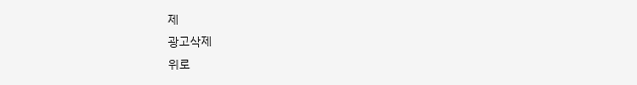제
광고삭제
위로